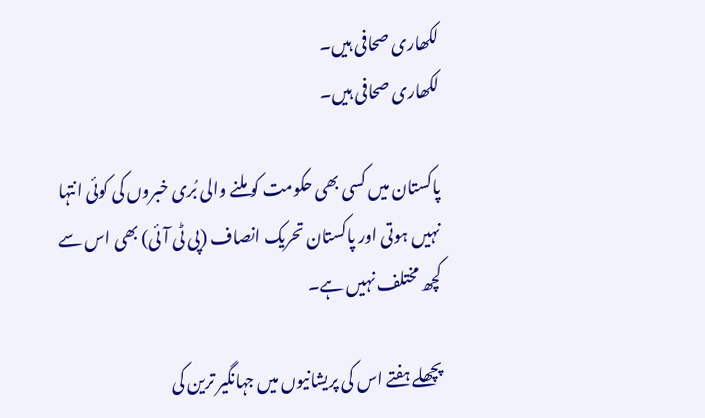لکھاری صحافی ہیں۔
لکھاری صحافی ہیں۔

پاکستان میں کسی بھی حکومت کو ملنے والی بُری خبروں کی کوئی انتہا نہیں ہوتی اور پاکستان تحریک انصاف (پی ٹی آئی) بھی اس سے کچھ مختلف نہیں ہے۔

پچھلے ہفتے اس کی پریشانیوں میں جہانگیر ترین کی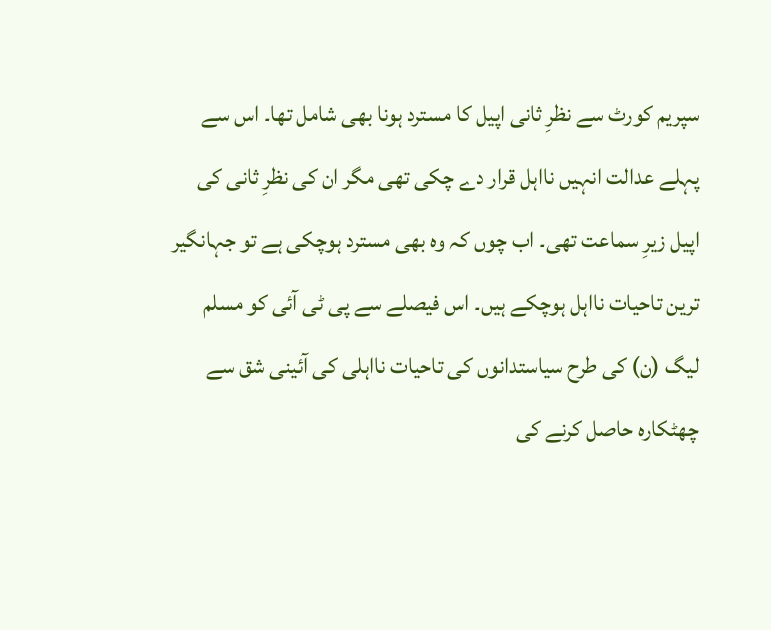سپریم کورٹ سے نظرِ ثانی اپیل کا مسترد ہونا بھی شامل تھا۔ اس سے پہلے عدالت انہیں نااہل قرار دے چکی تھی مگر ان کی نظرِ ثانی کی اپیل زیرِ سماعت تھی۔ اب چوں کہ وہ بھی مسترد ہوچکی ہے تو جہانگیر ترین تاحیات نااہل ہوچکے ہیں۔ اس فیصلے سے پی ٹی آئی کو مسلم لیگ (ن) کی طرح سیاستدانوں کی تاحیات نااہلی کی آئینی شق سے چھٹکارہ حاصل کرنے کی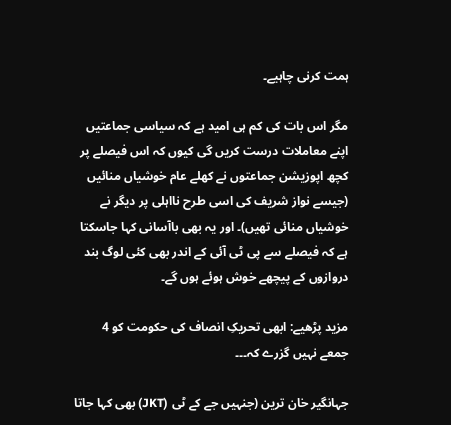ہمت کرنی چاہیے۔

مگر اس بات کی کم ہی امید ہے کہ سیاسی جماعتیں اپنے معاملات درست کریں گی کیوں کہ اس فیصلے پر کچھ اپوزیشن جماعتوں نے کھلے عام خوشیاں منائیں (جیسے نواز شریف کی اسی طرح نااہلی پر دیگر نے خوشیاں منائی تھیں)۔ اور یہ بھی باآسانی کہا جاسکتا ہے کہ فیصلے سے پی ٹی آئی کے اندر بھی کئی لوگ بند دروازوں کے پیچھے خوش ہوئے ہوں گے۔

مزید پڑھیے: ابھی تحریکِ انصاف کی حکومت کو 4 جمعے نہیں گزرے کہ۔۔۔

جہانگیر خان ترین (جنہیں جے کے ٹی (JKT) بھی کہا جاتا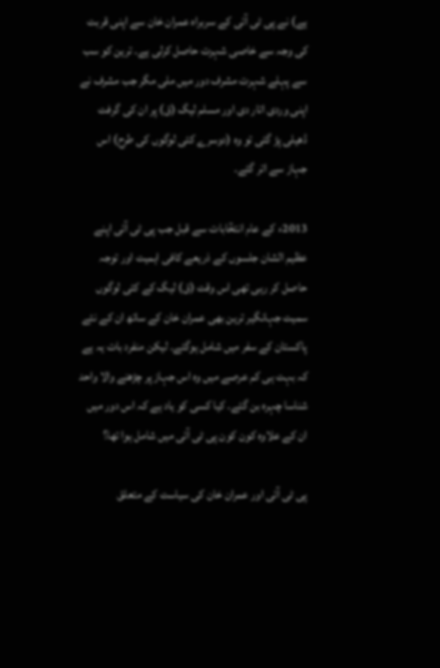ہے) نے پی ٹی آئی کے سربراہ عمران خان سے اپنی قربت کی وجہ سے خاصی شہرت حاصل کرلی ہے۔ ترین کو سب سے پہلے شہرت مشرف دور میں ملی مگر جب مشرف نے اپنی وردی اتار دی اور مسلم لیگ (ق) پر ان کی گرفت ڈھیلی پڑ گئی تو وہ (دوسرے کئی لوگوں کی طرح) اس جہاز سے اتر گئے۔

2013ء کے عام انتخٓابات سے قبل جب پی ٹی آئی اپنے عظیم الشان جلسوں کے ذریعے کافی اہمیت اور توجہ حاصل کر رہی تھی اس وقت (ق) لیگ کے کئی لوگوں سمیت جہانگیر ترین بھی عمران خان کے ساتھ ان کے نئے پاکستان کے سفر میں شامل ہوگئے۔ لیکن منفرد بات یہ ہے کہ بہت ہی کم عرصے میں وہ اس جہاز پر چڑھنے والا واحد شناسا چہرہ بن گئے۔ کیا کسی کو یاد ہے کہ اس دور میں ان کے علاوہ کون کون پی ٹی آئی میں شامل ہوا تھا؟

پی ٹی آئی اور عمران خان کی سیاست کے متعلق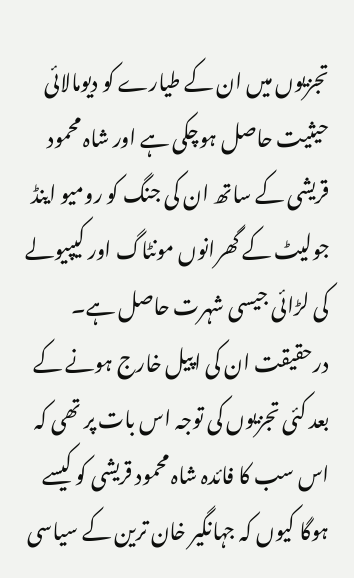تجزیوں میں ان کے طیارے کو دیومالائی حیثیت حاصل ہوچکی ہے اور شاہ محمود قریشی کے ساتھ ان کی جنگ کو رومیو اینڈ جولیٹ کے گھرانوں مونٹاگ اور کیپیولے کی لڑائی جیسی شہرت حاصل ہے۔ درحقیقت ان کی اپیل خارج ہونے کے بعد کئی تجزیوں کی توجہ اس بات پر تھی کہ اس سب کا فائدہ شاہ محمود قریشی کو کیسے ہوگا کیوں کہ جہانگیر خان ترین کے سیاسی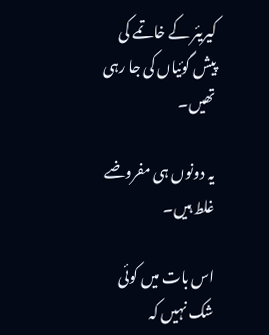کیریئر کے خاتمے کی پیش گوئیاں کی جا رہی تھیں۔

یہ دونوں ہی مفروضے غلط ہیں۔

اس بات میں کوئی شک نہیں کہ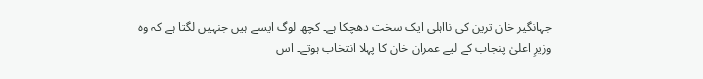جہانگیر خان ترین کی نااہلی ایک سخت دھچکا ہے۔ کچھ لوگ ایسے ہیں جنہیں لگتا ہے کہ وہ وزیرِ اعلیٰ پنجاب کے لیے عمران خان کا پہلا انتخاب ہوتے۔ اس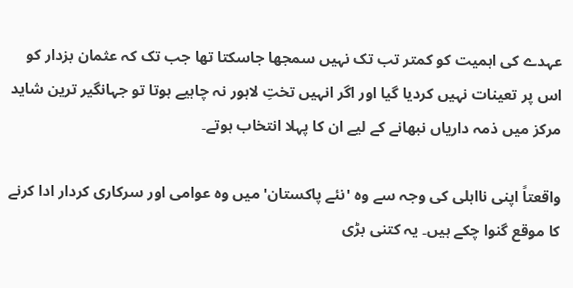عہدے کی اہمیت کو کمتر تب تک نہیں سمجھا جاسکتا تھا جب تک کہ عثمان بزدار کو اس پر تعینات نہیں کردیا گیا اور اگر انہیں تختِ لاہور نہ چاہیے ہوتا تو جہانگیر ترین شاید مرکز میں ذمہ داریاں نبھانے کے لیے ان کا پہلا انتخاب ہوتے۔

واقعتاً اپنی نااہلی کی وجہ سے وہ 'نئے پاکستان' میں وہ عوامی اور سرکاری کردار ادا کرنے کا موقع گنوا چکے ہیں۔ یہ کتنی بڑی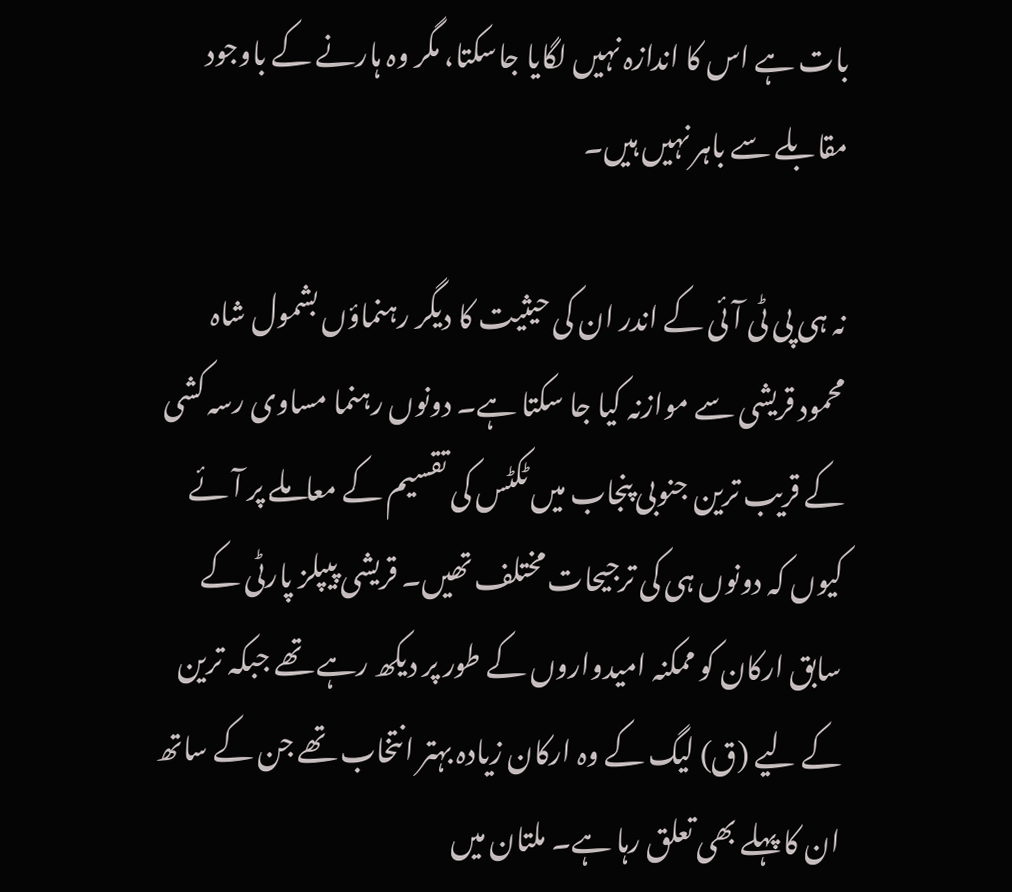بات ہے اس کا اندازہ نہیں لگایا جاسکتا، مگر وہ ہارنے کے باوجود مقابلے سے باہر نہیں ہیں۔

نہ ہی پی ٹی آئی کے اندر ان کی حیثیت کا دیگر رہنماؤں بشمول شاہ محمود قریشی سے موازنہ کیا جا سکتا ہے۔ دونوں رہنما مساوی رسہ کشی کے قریب ترین جنوبی پنجاب میں ٹکٹس کی تقسیم کے معاملے پر آئے کیوں کہ دونوں ہی کی ترجیحات مختلف تھیں۔ قریشی پیپلز پارٹی کے سابق ارکان کو ممکنہ امیدواروں کے طور پر دیکھ رہے تھے جبکہ ترین کے لیے (ق) لیگ کے وہ ارکان زیادہ بہتر انتخاب تھے جن کے ساتھ ان کا پہلے بھی تعلق رہا ہے۔ ملتان میں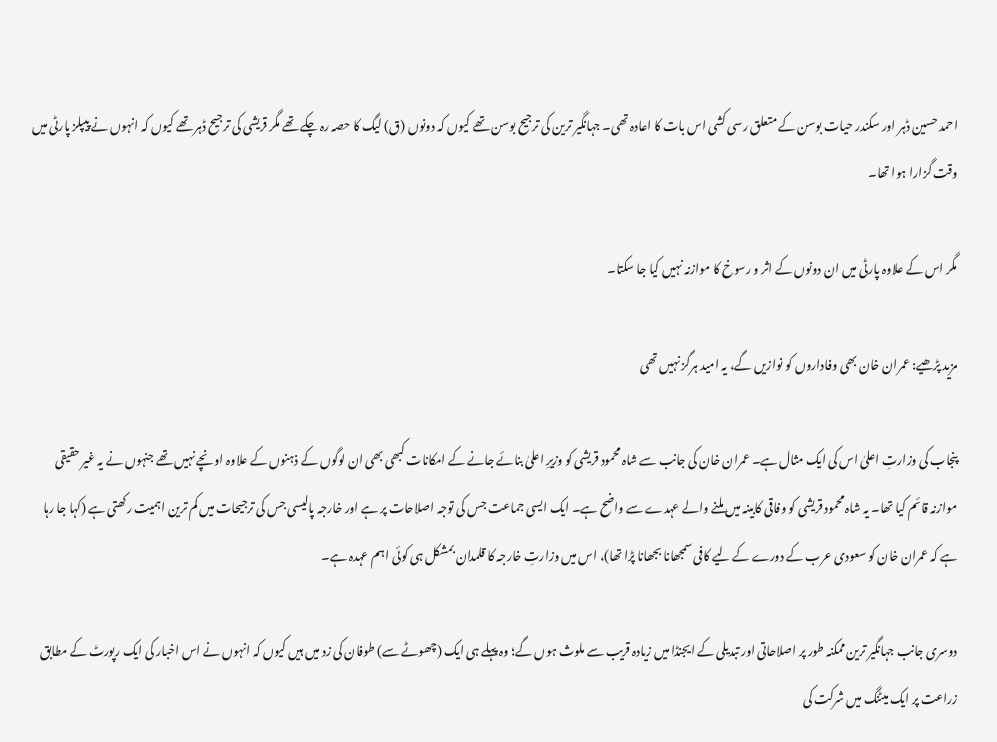احمد حسین ڈہر اور سکندر حیات بوسن کے متعلق رسی کشی اس بات کا اعادہ تھی۔ جہانگیر ترین کی ترجیح بوسن تھے کیوں کہ دونوں (ق) لیگ کا حصہ رہ چکے تھے مگر قریشی کی ترجیح ڈہر تھے کیوں کہ انہوں نے پیپلز پارٹی میں وقت گزارا ہوا تھا۔

مگر اس کے علاوہ پارٹی میں ان دونوں کے اثر و رسوخ کا موازنہ نہیں کیا جا سکتا۔

مزید پڑھیے: عمران خان بھی وفاداروں کو نوازیں گے، یہ امید ہرگز نہیں تھی

پنجاب کی وزارتِ اعلیٰ اس کی ایک مثال ہے۔ عمران خان کی جانب سے شاہ محمود قریشی کو وزیرِ اعلیٰ بنائے جانے کے امکانات کبھی بھی ان لوگوں کے ذہنوں کے علاوہ اونچے نہیں تھے جنہوں نے یہ غیر حقیقی موازنہ قائم کیا تھا۔ یہ شاہ محمود قریشی کو وفاقی کابینہ میں ملنے والے عہدے سے واضح ہے۔ ایک ایسی جماعت جس کی توجہ اصلاحات پر ہے اور خارجہ پالیسی جس کی ترجیحات میں کم ترین اہمیت رکھتی ہے (کہا جا رہا ہے کہ عمران خان کو سعودی عرب کے دورے کے لیے کافی سمجھانا بجھانا پڑا تھا)، اس میں وزارتِ خارجہ کا قلمدان بمشکل ہی کوئی اہم عہدہ ہے۔

دوسری جانب جہانگیر ترین ممکنہ طور پر اصلاحاتی اور تبدیلی کے ایجنڈا میں زیادہ قریب سے ملوث ہوں گے؛ وہ پہلے ہی ایک (چھوٹے سے) طوفان کی زد میں ہیں کیوں کہ انہوں نے اس اخبار کی ایک رپورٹ کے مطابق زراعت پر ایک میٹنگ میں شرکت کی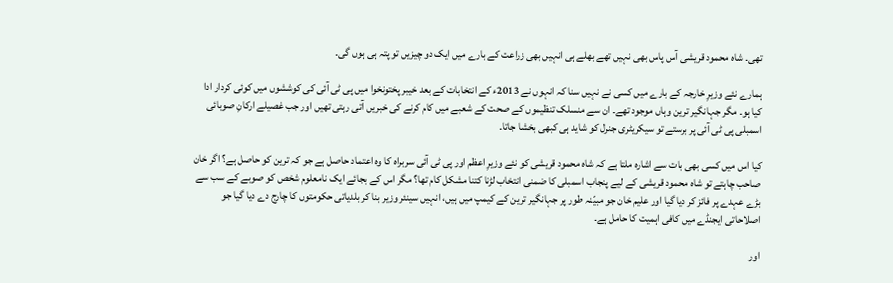تھی۔ شاہ محمود قریشی آس پاس بھی نہیں تھے بھلے ہی انہیں بھی زراعت کے بارے میں ایک دو چیزیں تو پتہ ہی ہوں گی۔

ہمارے نئے وزیرِ خارجہ کے بارے میں کسی نے نہیں سنا کہ انہوں نے 2013ء کے انتخابات کے بعد خیبر پختونخوا میں پی ٹی آئی کی کوششوں میں کوئی کردار ادا کیا ہو۔ مگر جہانگیر ترین وہاں موجود تھے۔ ان سے منسلک تنظیموں کے صحت کے شعبے میں کام کرنے کی خبریں آتی رہتی تھیں اور جب غصیلے ارکانِ صوبائی اسمبلی پی ٹی آئی پر برستے تو سیکریٹری جنرل کو شاید ہی کبھی بخشا جاتا۔

کیا اس میں کسی بھی بات سے اشارہ ملتا ہے کہ شاہ محمود قریشی کو نئے وزیرِ اعظم اور پی ٹی آئی سربراہ کا وہ اعتماد حاصل ہے جو کہ ترین کو حاصل ہے؟ اگر خان صاحب چاہتے تو شاہ محمود قریشی کے لیے پنجاب اسمبلی کا ضمنی انتخاب لڑنا کتنا مشکل کام تھا؟ مگر اس کے بجائے ایک نامعلوم شخص کو صوبے کے سب سے بڑے عہدے پر فائز کر دیا گیا اور علیم خان جو مبیّنہ طور پر جہانگیر ترین کے کیمپ میں ہیں، انہیں سینئر وزیر بنا کر بلدیاتی حکومتوں کا چارج دے دیا گیا جو اصلاحاتی ایجنڈے میں کافی اہمیت کا حامل ہے۔

اور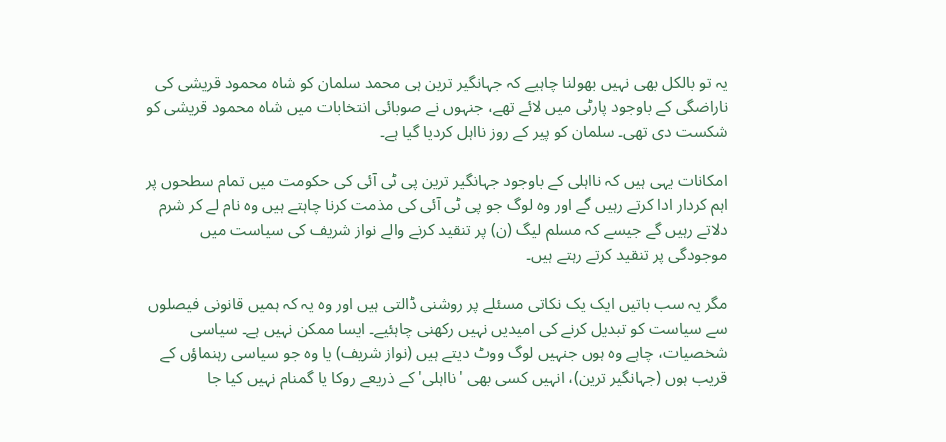یہ تو بالکل بھی نہیں بھولنا چاہیے کہ جہانگیر ترین ہی محمد سلمان کو شاہ محمود قریشی کی ناراضگی کے باوجود پارٹی میں لائے تھے، جنہوں نے صوبائی انتخابات میں شاہ محمود قریشی کو شکست دی تھی۔ سلمان کو پیر کے روز نااہل کردیا گیا ہے۔

امکانات یہی ہیں کہ نااہلی کے باوجود جہانگیر ترین پی ٹی آئی کی حکومت میں تمام سطحوں پر اہم کردار ادا کرتے رہیں گے اور وہ لوگ جو پی ٹی آئی کی مذمت کرنا چاہتے ہیں وہ نام لے کر شرم دلاتے رہیں گے جیسے کہ مسلم لیگ (ن) پر تنقید کرنے والے نواز شریف کی سیاست میں موجودگی پر تنقید کرتے رہتے ہیں۔

مگر یہ سب باتیں ایک یک نکاتی مسئلے پر روشنی ڈالتی ہیں اور وہ یہ کہ ہمیں قانونی فیصلوں سے سیاست کو تبدیل کرنے کی امیدیں نہیں رکھنی چاہئیے۔ ایسا ممکن نہیں ہے۔ سیاسی شخصیات، چاہے وہ ہوں جنہیں لوگ ووٹ دیتے ہیں (نواز شریف) یا وہ جو سیاسی رہنماؤں کے قریب ہوں (جہانگیر ترین)، انہیں کسی بھی 'نااہلی' کے ذریعے روکا یا گمنام نہیں کیا جا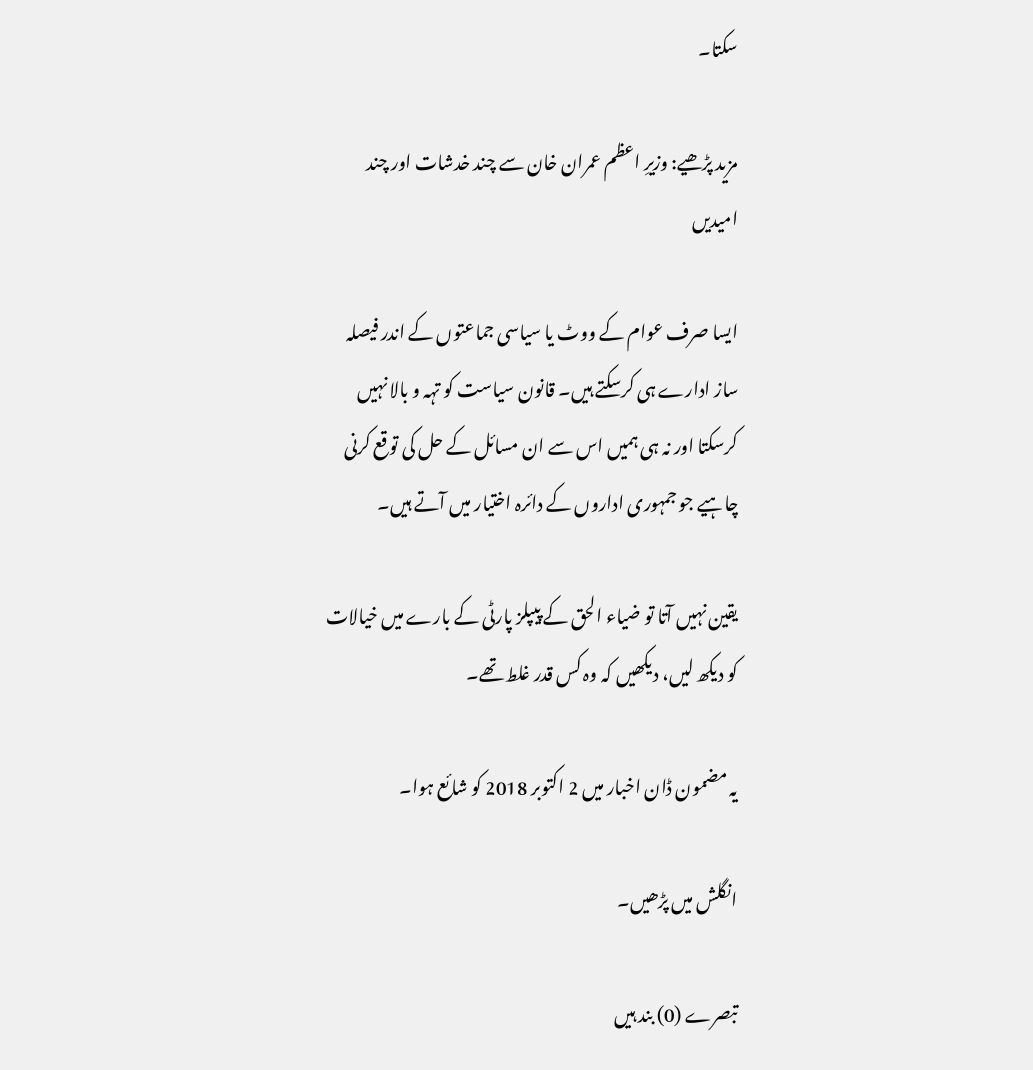سکتا۔

مزید پڑھیے: وزیرِ اعظم عمران خان سے چند خدشات اور چند امیدیں

ایسا صرف عوام کے ووٹ یا سیاسی جماعتوں کے اندر فیصلہ ساز ادارے ہی کرسکتے ہیں۔ قانون سیاست کو تہہ و بالا نہیں کرسکتا اور نہ ہی ہمیں اس سے ان مسائل کے حل کی توقع کرنی چاہیے جو جمہوری اداروں کے دائرہ اختیار میں آتے ہیں۔

یقین نہیں آتا تو ضیاء الحق کے پیپلز پارٹی کے بارے میں خیالات کو دیکھ لیں، دیکھیں کہ وہ کس قدر غلط تھے۔

یہ مضمون ڈان اخبار میں 2 اکتوبر 2018 کو شائع ہوا۔

انگلش میں پڑھیں۔

تبصرے (0) بند ہیں